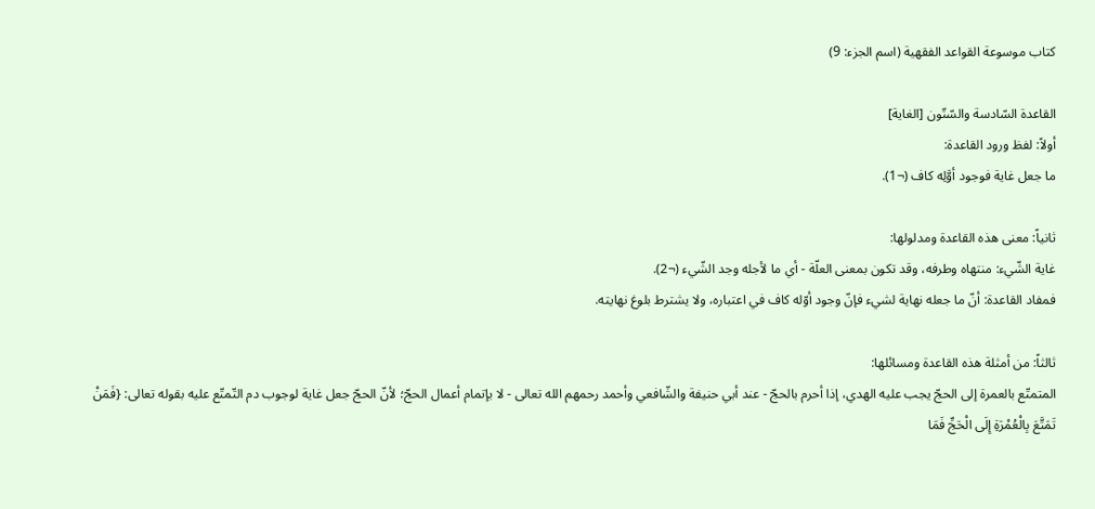كتاب موسوعة القواعد الفقهية (اسم الجزء: 9)

القاعدة السّادسة والسّتّون [الغاية]
أولاً: لفظ ورود القاعدة:
ما جعل غاية فوجود أوَّلِه كاف (¬1).

ثانياً: معنى هذه القاعدة ومدلولها:
غاية الشّيء: منتهاه وطرفه، وقد تكون بمعنى العلّة - أي ما لأجله وجد الشّيء (¬2).
فمفاد القاعدة: أنّ ما جعله نهاية لشيء فإنّ وجود أوّله كاف في اعتباره، ولا يشترط بلوغ نهايته.

ثالثاً: من أمثلة هذه القاعدة ومسائلها:
المتمتّع بالعمرة إلى الحجّ يجب عليه الهدي، إذا أحرم بالحجّ - عند أبي حنيفة والشّافعي وأحمد رحمهم الله تعالى - لا بإتمام أعمال الحجّ؛ لأنّ الحجّ جعل غاية لوجوب دم التّمتّع عليه بقوله تعالى: {فَمَنْ تَمَتَّعَ بِالْعُمْرَةِ إِلَى الْحَجِّ فَمَا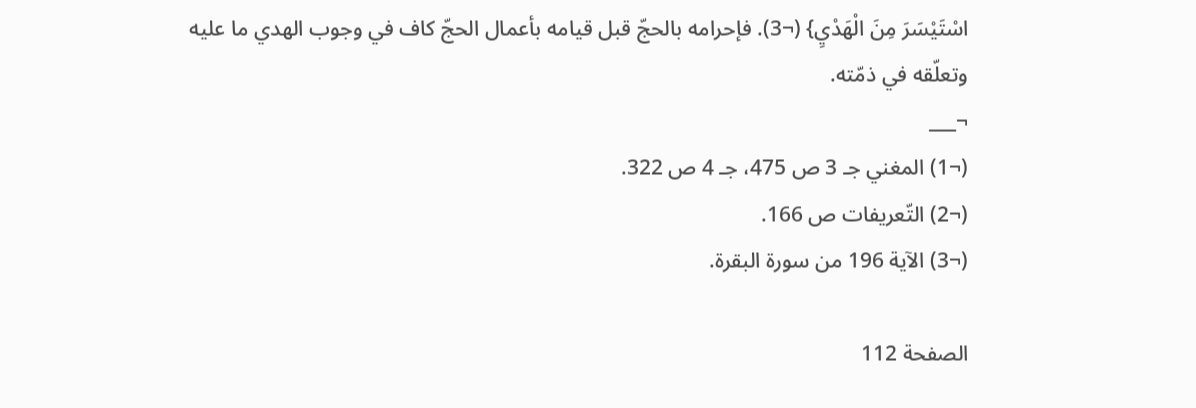اسْتَيْسَرَ مِنَ الْهَدْيِ} (¬3). فإحرامه بالحجّ قبل قيامه بأعمال الحجّ كاف في وجوب الهدي ما عليه وتعلّقه في ذمّته.
¬___
(¬1) المغني جـ 3 ص 475، جـ 4 ص 322.
(¬2) التّعريفات ص 166.
(¬3) الآية 196 من سورة البقرة.

الصفحة 112